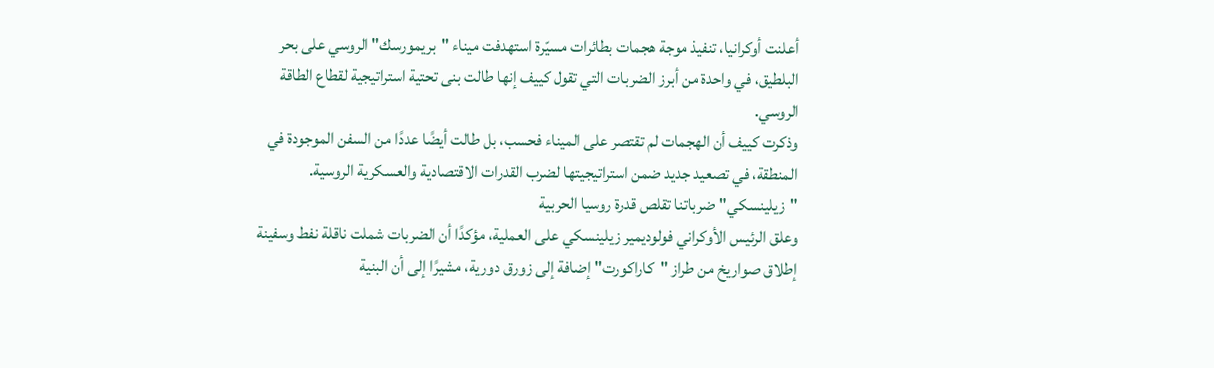أعلنت أوكرانيا، تنفيذ موجة هجمات بطائرات مسيّرة استهدفت ميناء "بريمورسك" الروسي على بحر البلطيق، في واحدة من أبرز الضربات التي تقول كييف إنها طالت بنى تحتية استراتيجية لقطاع الطاقة الروسي.
وذكرت كييف أن الهجمات لم تقتصر على الميناء فحسب، بل طالت أيضًا عددًا من السفن الموجودة في المنطقة، في تصعيد جديد ضمن استراتيجيتها لضرب القدرات الاقتصادية والعسكرية الروسية.
"زيلينسكي"ضرباتنا تقلص قدرة روسيا الحربية
وعلق الرئيس الأوكراني فولوديمير زيلينسكي على العملية، مؤكدًا أن الضربات شملت ناقلة نفط وسفينة إطلاق صواريخ من طراز "كاراكورت" إضافة إلى زورق دورية، مشيرًا إلى أن البنية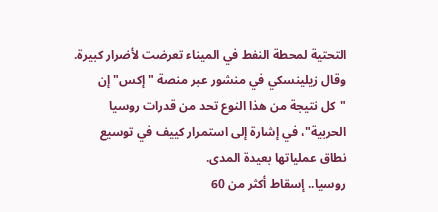التحتية لمحطة النفط في الميناء تعرضت لأضرار كبيرة.
وقال زيلينسكي في منشور عبر منصة "إكس" إن "كل نتيجة من هذا النوع تحد من قدرات روسيا الحربية"، في إشارة إلى استمرار كييف في توسيع نطاق عملياتها بعيدة المدى.
روسيا.. إسقاط أكثر من 60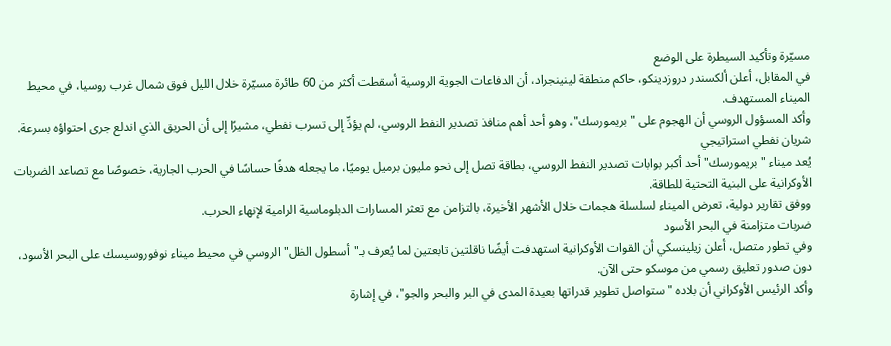مسيّرة وتأكيد السيطرة على الوضع
في المقابل، أعلن ألكسندر دروزدينكو، حاكم منطقة لينينجراد، أن الدفاعات الجوية الروسية أسقطت أكثر من 60 طائرة مسيّرة خلال الليل فوق شمال غرب روسيا، في محيط الميناء المستهدف.
وأكد المسؤول الروسي أن الهجوم على "بريمورسك"، وهو أحد أهم منافذ تصدير النفط الروسي، لم يؤدِّ إلى تسرب نفطي، مشيرًا إلى أن الحريق الذي اندلع جرى احتواؤه بسرعة.
شريان نفطي استراتيجي
يُعد ميناء "بريمورسك" أحد أكبر بوابات تصدير النفط الروسي، بطاقة تصل إلى نحو مليون برميل يوميًا، ما يجعله هدفًا حساسًا في الحرب الجارية، خصوصًا مع تصاعد الضربات الأوكرانية على البنية التحتية للطاقة.
ووفق تقارير دولية، تعرض الميناء لسلسلة هجمات خلال الأشهر الأخيرة، بالتزامن مع تعثر المسارات الدبلوماسية الرامية لإنهاء الحرب.
ضربات متزامنة في البحر الأسود
وفي تطور متصل، أعلن زيلينسكي أن القوات الأوكرانية استهدفت أيضًا ناقلتين تابعتين لما يُعرف بـ"أسطول الظل" الروسي في محيط ميناء نوفوروسيسك على البحر الأسود، دون صدور تعليق رسمي من موسكو حتى الآن.
وأكد الرئيس الأوكراني أن بلاده "ستواصل تطوير قدراتها بعيدة المدى في البر والبحر والجو"، في إشارة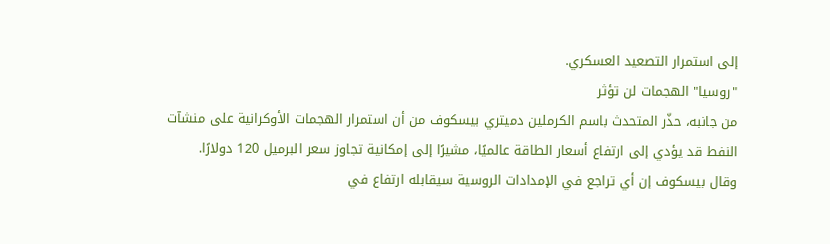إلى استمرار التصعيد العسكري.
"روسيا" الهجمات لن تؤثر
من جانبه، حذّر المتحدث باسم الكرملين دميتري بيسكوف من أن استمرار الهجمات الأوكرانية على منشآت النفط قد يؤدي إلى ارتفاع أسعار الطاقة عالميًا، مشيرًا إلى إمكانية تجاوز سعر البرميل 120 دولارًا.
وقال بيسكوف إن أي تراجع في الإمدادات الروسية سيقابله ارتفاع في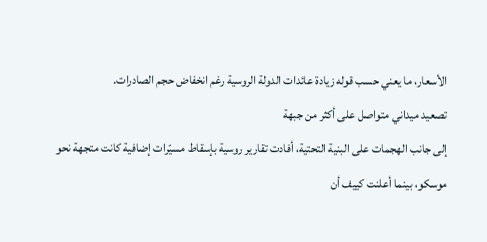الأسعار، ما يعني حسب قوله زيادة عائدات الدولة الروسية رغم انخفاض حجم الصادرات.
تصعيد ميداني متواصل على أكثر من جبهة
إلى جانب الهجمات على البنية التحتية، أفادت تقارير روسية بإسقاط مسيّرات إضافية كانت متجهة نحو موسكو، بينما أعلنت كييف أن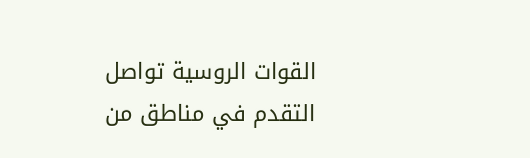القوات الروسية تواصل التقدم في مناطق من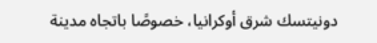دونيتسك شرق أوكرانيا، خصوصًا باتجاه مدينة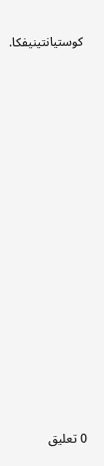كوستيانتينيفكا.
















0 تعليق